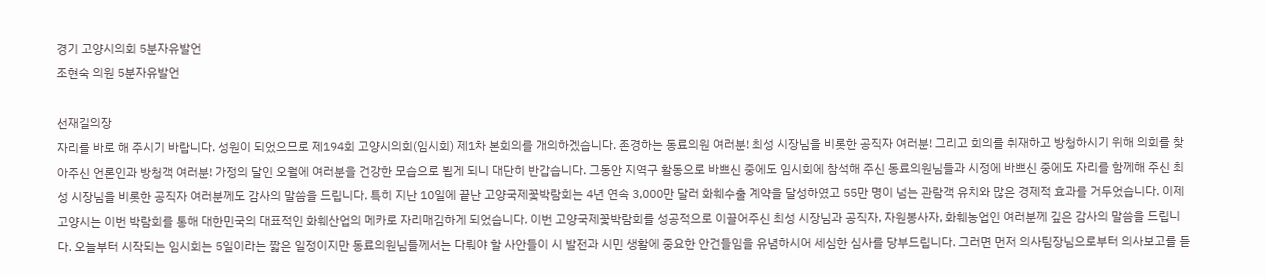경기 고양시의회 5분자유발언
조현숙 의원 5분자유발언

선재길의장
자리를 바로 해 주시기 바랍니다. 성원이 되었으므로 제194회 고양시의회(임시회) 제1차 본회의를 개의하겠습니다. 존경하는 동료의원 여러분! 최성 시장님을 비롯한 공직자 여러분! 그리고 회의를 취재하고 방청하시기 위해 의회를 찾아주신 언론인과 방청객 여러분! 가정의 달인 오월에 여러분을 건강한 모습으로 뵙게 되니 대단히 반갑습니다. 그동안 지역구 활동으로 바쁘신 중에도 임시회에 참석해 주신 동료의원님들과 시정에 바쁘신 중에도 자리를 함께해 주신 최성 시장님을 비롯한 공직자 여러분께도 감사의 말씀을 드립니다. 특히 지난 10일에 끝난 고양국제꽃박람회는 4년 연속 3,000만 달러 화훼수출 계약을 달성하였고 55만 명이 넘는 관람객 유치와 많은 경제적 효과를 거두었습니다. 이제 고양시는 이번 박람회를 통해 대한민국의 대표적인 화훼산업의 메카로 자리매김하게 되었습니다. 이번 고양국제꽃박람회를 성공적으로 이끌어주신 최성 시장님과 공직자, 자원봉사자, 화훼농업인 여러분께 깊은 감사의 말씀을 드립니다. 오늘부터 시작되는 임시회는 5일이라는 짧은 일정이지만 동료의원님들께서는 다뤄야 할 사안들이 시 발전과 시민 생활에 중요한 안건들임을 유념하시어 세심한 심사를 당부드립니다. 그러면 먼저 의사팀장님으로부터 의사보고를 듣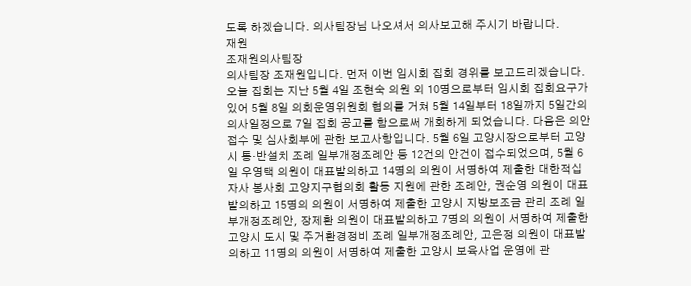도록 하겠습니다. 의사팀장님 나오셔서 의사보고해 주시기 바랍니다.
재원
조재원의사팀장
의사팀장 조재원입니다. 먼저 이번 임시회 집회 경위를 보고드리겠습니다. 오늘 집회는 지난 5월 4일 조현숙 의원 외 10명으로부터 임시회 집회요구가 있어 5월 8일 의회운영위원회 협의를 거쳐 5월 14일부터 18일까지 5일간의 의사일정으로 7일 집회 공고를 함으로써 개회하게 되었습니다. 다음은 의안접수 및 심사회부에 관한 보고사항입니다. 5월 6일 고양시장으로부터 고양시 통·반설치 조례 일부개정조례안 등 12건의 안건이 접수되었으며, 5월 6일 우영택 의원이 대표발의하고 14명의 의원이 서명하여 제출한 대한적십자사 봉사회 고양지구협의회 활동 지원에 관한 조례안, 권순영 의원이 대표발의하고 15명의 의원이 서명하여 제출한 고양시 지방보조금 관리 조례 일부개정조례안, 장제환 의원이 대표발의하고 7명의 의원이 서명하여 제출한 고양시 도시 및 주거환경정비 조례 일부개정조례안, 고은정 의원이 대표발의하고 11명의 의원이 서명하여 제출한 고양시 보육사업 운영에 관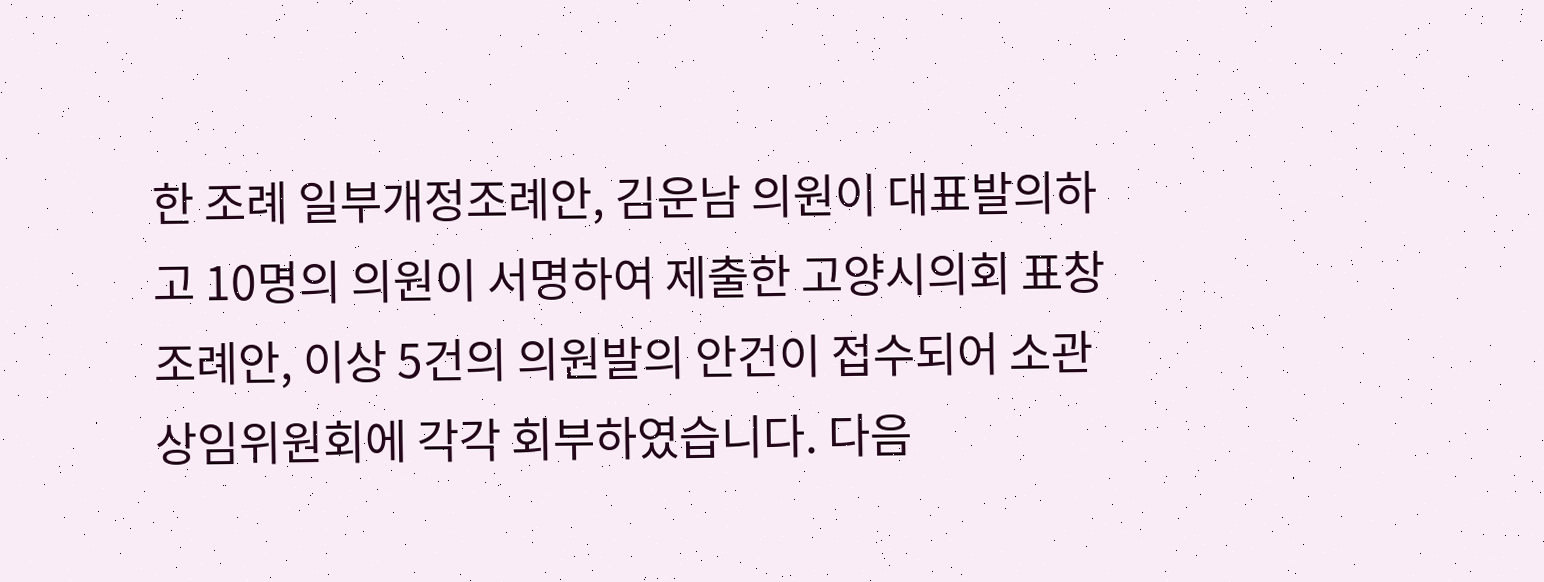한 조례 일부개정조례안, 김운남 의원이 대표발의하고 10명의 의원이 서명하여 제출한 고양시의회 표창 조례안, 이상 5건의 의원발의 안건이 접수되어 소관 상임위원회에 각각 회부하였습니다. 다음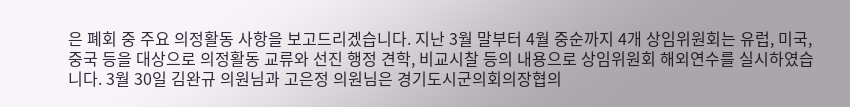은 폐회 중 주요 의정활동 사항을 보고드리겠습니다. 지난 3월 말부터 4월 중순까지 4개 상임위원회는 유럽, 미국, 중국 등을 대상으로 의정활동 교류와 선진 행정 견학, 비교시찰 등의 내용으로 상임위원회 해외연수를 실시하였습니다. 3월 30일 김완규 의원님과 고은정 의원님은 경기도시군의회의장협의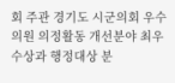회 주관 경기도 시군의회 우수의원 의정활동 개선분야 최우수상과 행정대상 분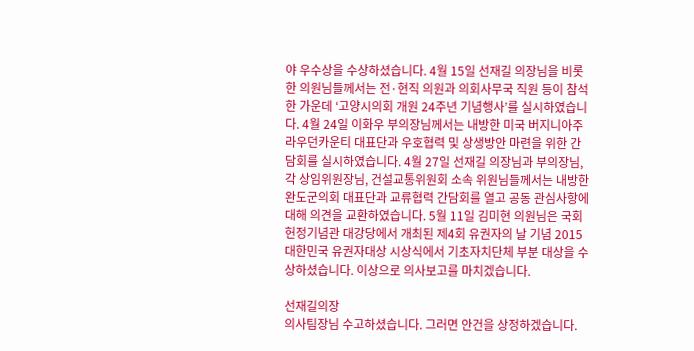야 우수상을 수상하셨습니다. 4월 15일 선재길 의장님을 비롯한 의원님들께서는 전·현직 의원과 의회사무국 직원 등이 참석한 가운데 ‘고양시의회 개원 24주년 기념행사’를 실시하였습니다. 4월 24일 이화우 부의장님께서는 내방한 미국 버지니아주 라우던카운티 대표단과 우호협력 및 상생방안 마련을 위한 간담회를 실시하였습니다. 4월 27일 선재길 의장님과 부의장님, 각 상임위원장님, 건설교통위원회 소속 위원님들께서는 내방한 완도군의회 대표단과 교류협력 간담회를 열고 공동 관심사항에 대해 의견을 교환하였습니다. 5월 11일 김미현 의원님은 국회 헌정기념관 대강당에서 개최된 제4회 유권자의 날 기념 2015 대한민국 유권자대상 시상식에서 기초자치단체 부분 대상을 수상하셨습니다. 이상으로 의사보고를 마치겠습니다.

선재길의장
의사팀장님 수고하셨습니다. 그러면 안건을 상정하겠습니다.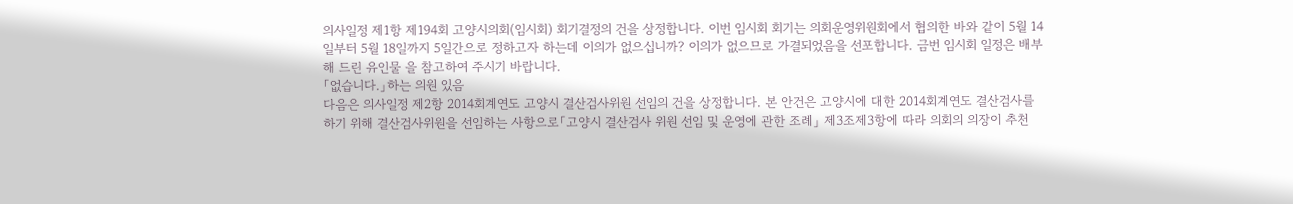의사일정 제1항 제194회 고양시의회(임시회) 회기결정의 건을 상정합니다. 이번 임시회 회기는 의회운영위원회에서 협의한 바와 같이 5월 14일부터 5월 18일까지 5일간으로 정하고자 하는데 이의가 없으십니까? 이의가 없으므로 가결되었음을 선포합니다. 금번 임시회 일정은 배부해 드린 유인물 을 참고하여 주시기 바랍니다.
「없습니다.」하는 의원 있음
다음은 의사일정 제2항 2014회계연도 고양시 결산검사위원 선임의 건을 상정합니다. 본 안건은 고양시에 대한 2014회계연도 결산검사를 하기 위해 결산검사위원을 선임하는 사항으로「고양시 결산검사 위원 선임 및 운영에 관한 조례」 제3조제3항에 따라 의회의 의장이 추천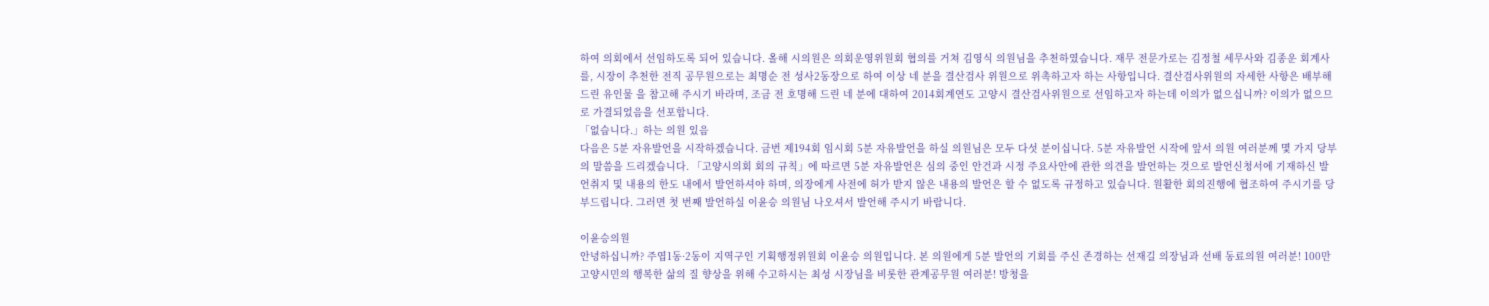하여 의회에서 선임하도록 되어 있습니다. 올해 시의원은 의회운영위원회 협의를 거쳐 김영식 의원님을 추천하였습니다. 재무 전문가로는 김정철 세무사와 김종운 회계사를, 시장이 추천한 전직 공무원으로는 최명순 전 성사2동장으로 하여 이상 네 분을 결산검사 위원으로 위촉하고자 하는 사항입니다. 결산검사위원의 자세한 사항은 배부해 드린 유인물 을 참고해 주시기 바라며, 조금 전 호명해 드린 네 분에 대하여 2014회계연도 고양시 결산검사위원으로 선임하고자 하는데 이의가 없으십니까? 이의가 없으므로 가결되었음을 선포합니다.
「없습니다.」하는 의원 있음
다음은 5분 자유발언을 시작하겠습니다. 금번 제194회 임시회 5분 자유발언을 하실 의원님은 모두 다섯 분이십니다. 5분 자유발언 시작에 앞서 의원 여러분께 몇 가지 당부의 말씀을 드리겠습니다. 「고양시의회 회의 규칙」에 따르면 5분 자유발언은 심의 중인 안건과 시정 주요사안에 관한 의견을 발언하는 것으로 발언신청서에 기재하신 발언취지 및 내용의 한도 내에서 발언하셔야 하며, 의장에게 사전에 허가 받지 않은 내용의 발언은 할 수 없도록 규정하고 있습니다. 원활한 회의진행에 협조하여 주시기를 당부드립니다. 그러면 첫 번째 발언하실 이윤승 의원님 나오셔서 발언해 주시기 바랍니다.

이윤승의원
안녕하십니까? 주엽1동·2동이 지역구인 기획행정위원회 이윤승 의원입니다. 본 의원에게 5분 발언의 기회를 주신 존경하는 선재길 의장님과 선배 동료의원 여러분! 100만 고양시민의 행복한 삶의 질 향상을 위해 수고하시는 최성 시장님을 비롯한 관계공무원 여러분! 방청을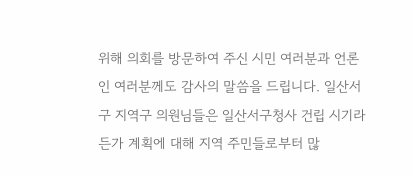위해 의회를 방문하여 주신 시민 여러분과 언론인 여러분께도 감사의 말씀을 드립니다. 일산서구 지역구 의원님들은 일산서구청사 건립 시기라든가 계획에 대해 지역 주민들로부터 많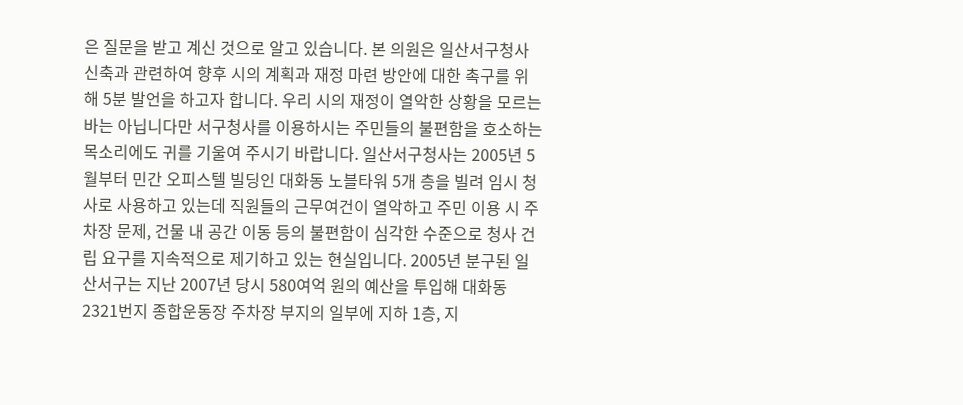은 질문을 받고 계신 것으로 알고 있습니다. 본 의원은 일산서구청사 신축과 관련하여 향후 시의 계획과 재정 마련 방안에 대한 촉구를 위해 5분 발언을 하고자 합니다. 우리 시의 재정이 열악한 상황을 모르는 바는 아닙니다만 서구청사를 이용하시는 주민들의 불편함을 호소하는 목소리에도 귀를 기울여 주시기 바랍니다. 일산서구청사는 2005년 5월부터 민간 오피스텔 빌딩인 대화동 노블타워 5개 층을 빌려 임시 청사로 사용하고 있는데 직원들의 근무여건이 열악하고 주민 이용 시 주차장 문제, 건물 내 공간 이동 등의 불편함이 심각한 수준으로 청사 건립 요구를 지속적으로 제기하고 있는 현실입니다. 2005년 분구된 일산서구는 지난 2007년 당시 580여억 원의 예산을 투입해 대화동 2321번지 종합운동장 주차장 부지의 일부에 지하 1층, 지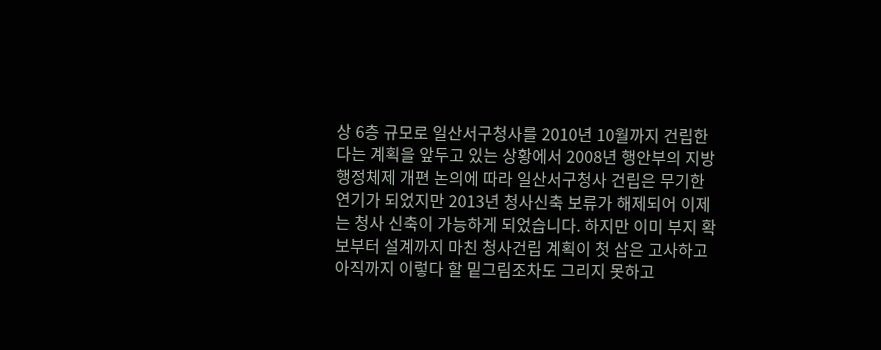상 6층 규모로 일산서구청사를 2010년 10월까지 건립한다는 계획을 앞두고 있는 상황에서 2008년 행안부의 지방행정체제 개편 논의에 따라 일산서구청사 건립은 무기한 연기가 되었지만 2013년 청사신축 보류가 해제되어 이제는 청사 신축이 가능하게 되었습니다. 하지만 이미 부지 확보부터 설계까지 마친 청사건립 계획이 첫 삽은 고사하고 아직까지 이렇다 할 밑그림조차도 그리지 못하고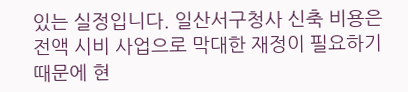있는 실정입니다. 일산서구청사 신축 비용은 전액 시비 사업으로 막대한 재정이 필요하기 때문에 현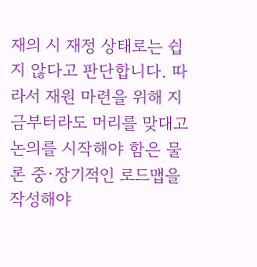재의 시 재정 상태로는 쉽지 않다고 판단합니다. 따라서 재원 마련을 위해 지금부터라도 머리를 맞대고 논의를 시작해야 함은 물론 중·장기적인 로드맵을 작성해야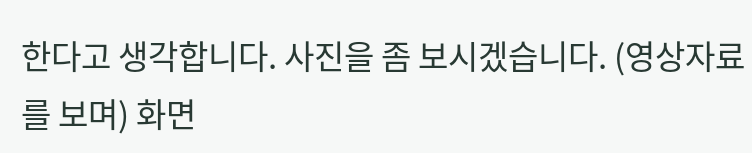한다고 생각합니다. 사진을 좀 보시겠습니다. (영상자료를 보며) 화면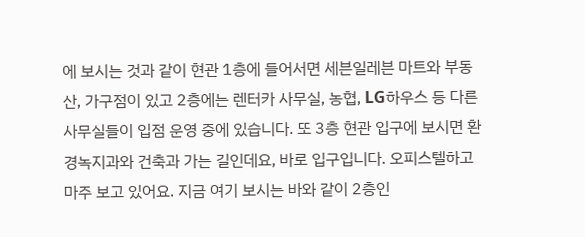에 보시는 것과 같이 현관 1층에 들어서면 세븐일레븐 마트와 부동산, 가구점이 있고 2층에는 렌터카 사무실, 농협, LG하우스 등 다른 사무실들이 입점 운영 중에 있습니다. 또 3층 현관 입구에 보시면 환경녹지과와 건축과 가는 길인데요, 바로 입구입니다. 오피스텔하고 마주 보고 있어요. 지금 여기 보시는 바와 같이 2층인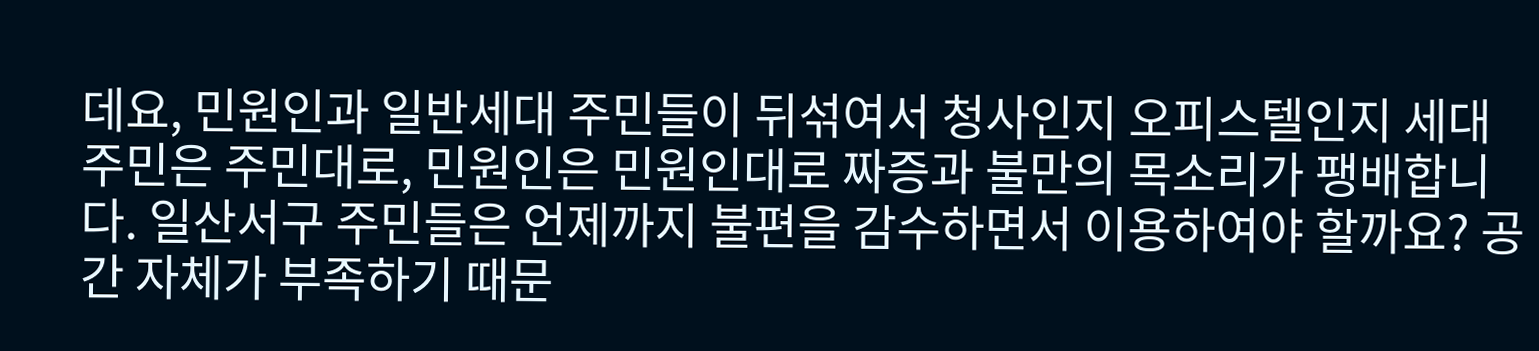데요, 민원인과 일반세대 주민들이 뒤섞여서 청사인지 오피스텔인지 세대주민은 주민대로, 민원인은 민원인대로 짜증과 불만의 목소리가 팽배합니다. 일산서구 주민들은 언제까지 불편을 감수하면서 이용하여야 할까요? 공간 자체가 부족하기 때문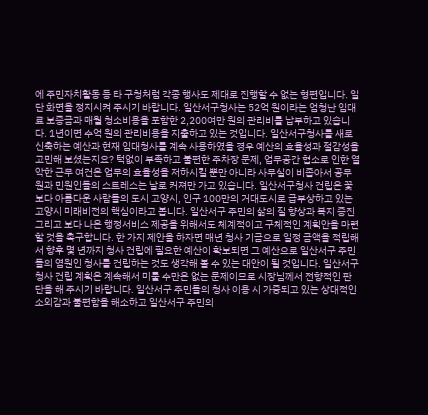에 주민자치활동 등 타 구청처럼 각종 행사도 제대로 진행할 수 없는 형편입니다. 일단 화면을 정지시켜 주시기 바랍니다. 일산서구청사는 52억 원이라는 엄청난 임대료 보증금과 매월 청소비용을 포함한 2,200여만 원의 관리비를 납부하고 있습니다. 1년이면 수억 원의 관리비용을 지출하고 있는 것입니다. 일산서구청사를 새로 신축하는 예산과 현재 임대청사를 계속 사용하였을 경우 예산의 효율성과 절감성을 고민해 보셨는지요? 턱없이 부족하고 불편한 주차장 문제, 업무공간 협소로 인한 열악한 근무 여건은 업무의 효율성을 저하시킬 뿐만 아니라 사무실이 비좁아서 공무원과 민원인들의 스트레스는 날로 커져만 가고 있습니다. 일산서구청사 건립은 꽃보다 아름다운 사람들의 도시 고양시, 인구 100만의 거대도시로 급부상하고 있는 고양시 미래비전의 핵심이라고 봅니다. 일산서구 주민의 삶의 질 향상과 복지 증진 그리고 보다 나은 행정서비스 제공을 위해서도 체계적이고 구체적인 계획안을 마련할 것을 촉구합니다. 한 가지 제안을 하자면 매년 청사 기금으로 일정 금액을 적립해서 향후 몇 년까지 청사 건립에 필요한 예산이 확보되면 그 예산으로 일산서구 주민들의 염원인 청사를 건립하는 것도 생각해 볼 수 있는 대안이 될 것입니다. 일산서구청사 건립 계획은 계속해서 미룰 수만은 없는 문제이므로 시장님께서 전향적인 판단을 해 주시기 바랍니다. 일산서구 주민들의 청사 이용 시 가중되고 있는 상대적인 소외감과 불편함을 해소하고 일산서구 주민의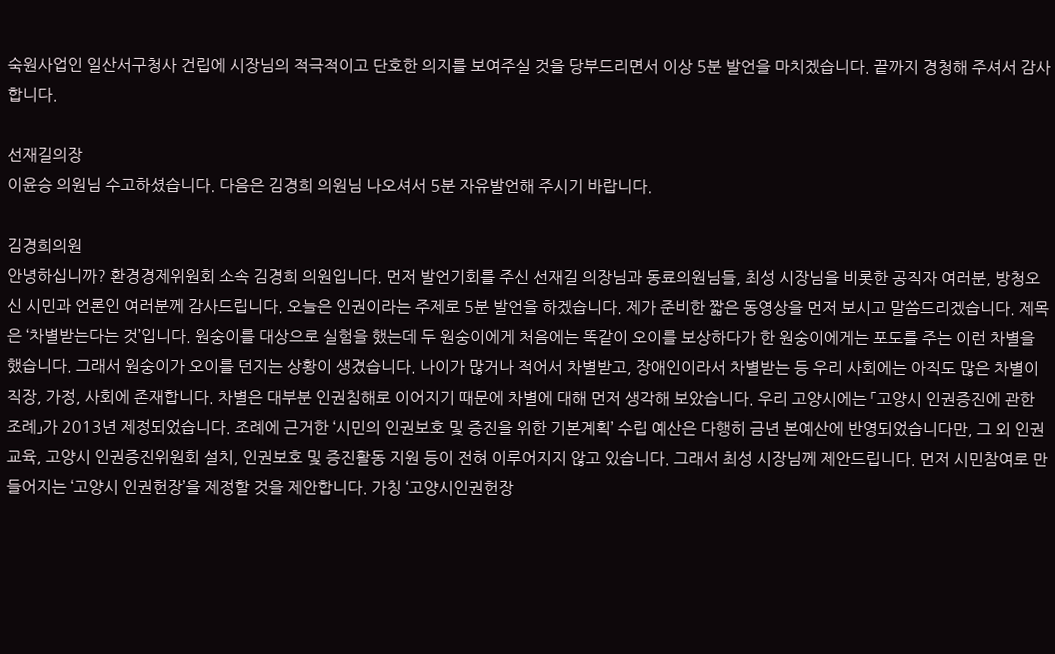숙원사업인 일산서구청사 건립에 시장님의 적극적이고 단호한 의지를 보여주실 것을 당부드리면서 이상 5분 발언을 마치겠습니다. 끝까지 경청해 주셔서 감사합니다.

선재길의장
이윤승 의원님 수고하셨습니다. 다음은 김경희 의원님 나오셔서 5분 자유발언해 주시기 바랍니다.

김경희의원
안녕하십니까? 환경경제위원회 소속 김경희 의원입니다. 먼저 발언기회를 주신 선재길 의장님과 동료의원님들, 최성 시장님을 비롯한 공직자 여러분, 방청오신 시민과 언론인 여러분께 감사드립니다. 오늘은 인권이라는 주제로 5분 발언을 하겠습니다. 제가 준비한 짧은 동영상을 먼저 보시고 말씀드리겠습니다. 제목은 ‘차별받는다는 것’입니다. 원숭이를 대상으로 실험을 했는데 두 원숭이에게 처음에는 똑같이 오이를 보상하다가 한 원숭이에게는 포도를 주는 이런 차별을 했습니다. 그래서 원숭이가 오이를 던지는 상황이 생겼습니다. 나이가 많거나 적어서 차별받고, 장애인이라서 차별받는 등 우리 사회에는 아직도 많은 차별이 직장, 가정, 사회에 존재합니다. 차별은 대부분 인권침해로 이어지기 때문에 차별에 대해 먼저 생각해 보았습니다. 우리 고양시에는 「고양시 인권증진에 관한 조례」가 2013년 제정되었습니다. 조례에 근거한 ‘시민의 인권보호 및 증진을 위한 기본계획’ 수립 예산은 다행히 금년 본예산에 반영되었습니다만, 그 외 인권교육, 고양시 인권증진위원회 설치, 인권보호 및 증진활동 지원 등이 전혀 이루어지지 않고 있습니다. 그래서 최성 시장님께 제안드립니다. 먼저 시민참여로 만들어지는 ‘고양시 인권헌장’을 제정할 것을 제안합니다. 가칭 ‘고양시인권헌장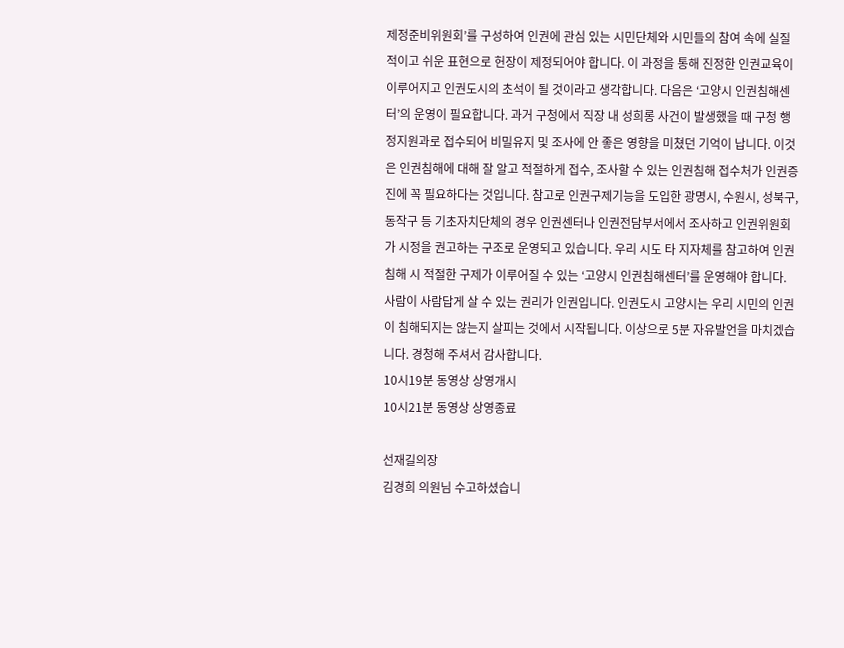제정준비위원회’를 구성하여 인권에 관심 있는 시민단체와 시민들의 참여 속에 실질적이고 쉬운 표현으로 헌장이 제정되어야 합니다. 이 과정을 통해 진정한 인권교육이 이루어지고 인권도시의 초석이 될 것이라고 생각합니다. 다음은 ‘고양시 인권침해센터’의 운영이 필요합니다. 과거 구청에서 직장 내 성희롱 사건이 발생했을 때 구청 행정지원과로 접수되어 비밀유지 및 조사에 안 좋은 영향을 미쳤던 기억이 납니다. 이것은 인권침해에 대해 잘 알고 적절하게 접수, 조사할 수 있는 인권침해 접수처가 인권증진에 꼭 필요하다는 것입니다. 참고로 인권구제기능을 도입한 광명시, 수원시, 성북구, 동작구 등 기초자치단체의 경우 인권센터나 인권전담부서에서 조사하고 인권위원회가 시정을 권고하는 구조로 운영되고 있습니다. 우리 시도 타 지자체를 참고하여 인권침해 시 적절한 구제가 이루어질 수 있는 ‘고양시 인권침해센터’를 운영해야 합니다. 사람이 사람답게 살 수 있는 권리가 인권입니다. 인권도시 고양시는 우리 시민의 인권이 침해되지는 않는지 살피는 것에서 시작됩니다. 이상으로 5분 자유발언을 마치겠습니다. 경청해 주셔서 감사합니다.
10시19분 동영상 상영개시
10시21분 동영상 상영종료

선재길의장
김경희 의원님 수고하셨습니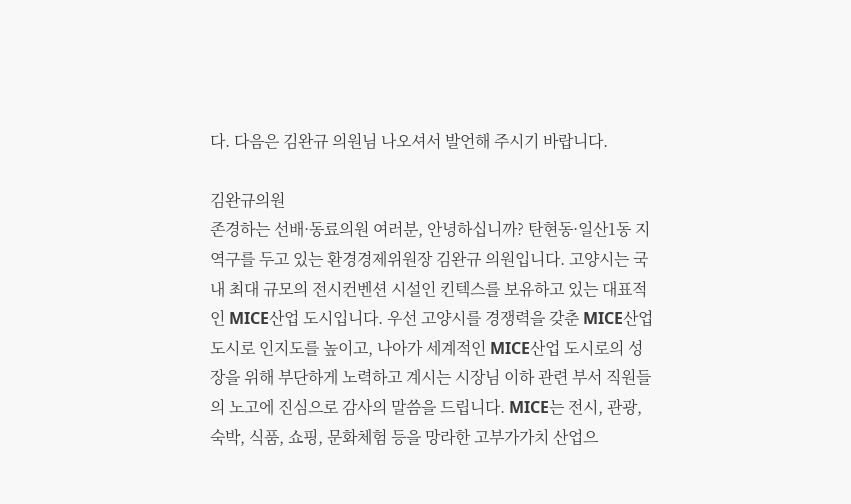다. 다음은 김완규 의원님 나오셔서 발언해 주시기 바랍니다.

김완규의원
존경하는 선배·동료의원 여러분, 안녕하십니까? 탄현동·일산1동 지역구를 두고 있는 환경경제위원장 김완규 의원입니다. 고양시는 국내 최대 규모의 전시컨벤션 시설인 킨텍스를 보유하고 있는 대표적인 MICE산업 도시입니다. 우선 고양시를 경쟁력을 갖춘 MICE산업 도시로 인지도를 높이고, 나아가 세계적인 MICE산업 도시로의 성장을 위해 부단하게 노력하고 계시는 시장님 이하 관련 부서 직원들의 노고에 진심으로 감사의 말씀을 드립니다. MICE는 전시, 관광, 숙박, 식품, 쇼핑, 문화체험 등을 망라한 고부가가치 산업으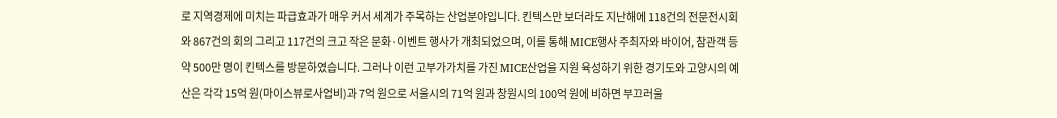로 지역경제에 미치는 파급효과가 매우 커서 세계가 주목하는 산업분야입니다. 킨텍스만 보더라도 지난해에 118건의 전문전시회와 867건의 회의 그리고 117건의 크고 작은 문화·이벤트 행사가 개최되었으며, 이를 통해 MICE행사 주최자와 바이어, 참관객 등 약 500만 명이 킨텍스를 방문하였습니다. 그러나 이런 고부가가치를 가진 MICE산업을 지원 육성하기 위한 경기도와 고양시의 예산은 각각 15억 원(마이스뷰로사업비)과 7억 원으로 서울시의 71억 원과 창원시의 100억 원에 비하면 부끄러울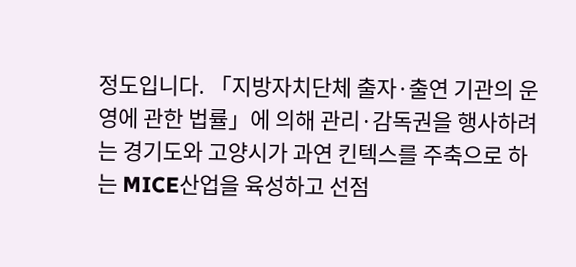정도입니다. 「지방자치단체 출자·출연 기관의 운영에 관한 법률」에 의해 관리·감독권을 행사하려는 경기도와 고양시가 과연 킨텍스를 주축으로 하는 MICE산업을 육성하고 선점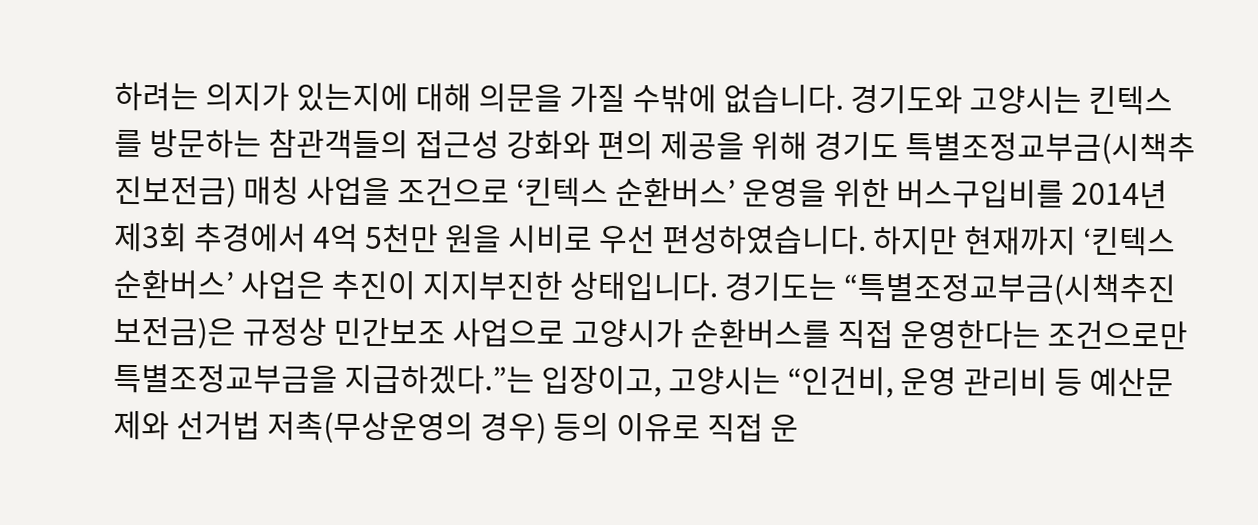하려는 의지가 있는지에 대해 의문을 가질 수밖에 없습니다. 경기도와 고양시는 킨텍스를 방문하는 참관객들의 접근성 강화와 편의 제공을 위해 경기도 특별조정교부금(시책추진보전금) 매칭 사업을 조건으로 ‘킨텍스 순환버스’ 운영을 위한 버스구입비를 2014년 제3회 추경에서 4억 5천만 원을 시비로 우선 편성하였습니다. 하지만 현재까지 ‘킨텍스 순환버스’ 사업은 추진이 지지부진한 상태입니다. 경기도는 “특별조정교부금(시책추진보전금)은 규정상 민간보조 사업으로 고양시가 순환버스를 직접 운영한다는 조건으로만 특별조정교부금을 지급하겠다.”는 입장이고, 고양시는 “인건비, 운영 관리비 등 예산문제와 선거법 저촉(무상운영의 경우) 등의 이유로 직접 운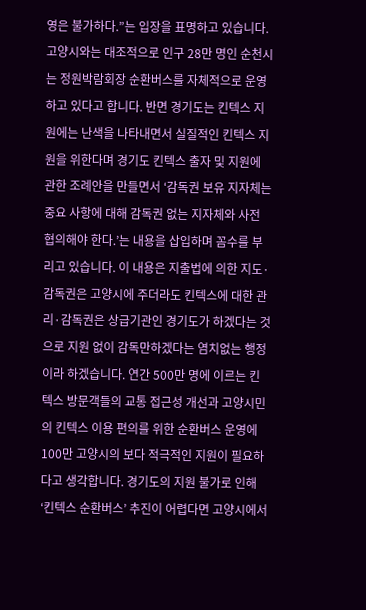영은 불가하다.”는 입장을 표명하고 있습니다. 고양시와는 대조적으로 인구 28만 명인 순천시는 정원박람회장 순환버스를 자체적으로 운영하고 있다고 합니다. 반면 경기도는 킨텍스 지원에는 난색을 나타내면서 실질적인 킨텍스 지원을 위한다며 경기도 킨텍스 출자 및 지원에 관한 조례안을 만들면서 ‘감독권 보유 지자체는 중요 사항에 대해 감독권 없는 지자체와 사전 협의해야 한다.’는 내용을 삽입하며 꼼수를 부리고 있습니다. 이 내용은 지출법에 의한 지도·감독권은 고양시에 주더라도 킨텍스에 대한 관리·감독권은 상급기관인 경기도가 하겠다는 것으로 지원 없이 감독만하겠다는 염치없는 행정이라 하겠습니다. 연간 500만 명에 이르는 킨텍스 방문객들의 교통 접근성 개선과 고양시민의 킨텍스 이용 편의를 위한 순환버스 운영에 100만 고양시의 보다 적극적인 지원이 필요하다고 생각합니다. 경기도의 지원 불가로 인해 ‘킨텍스 순환버스’ 추진이 어렵다면 고양시에서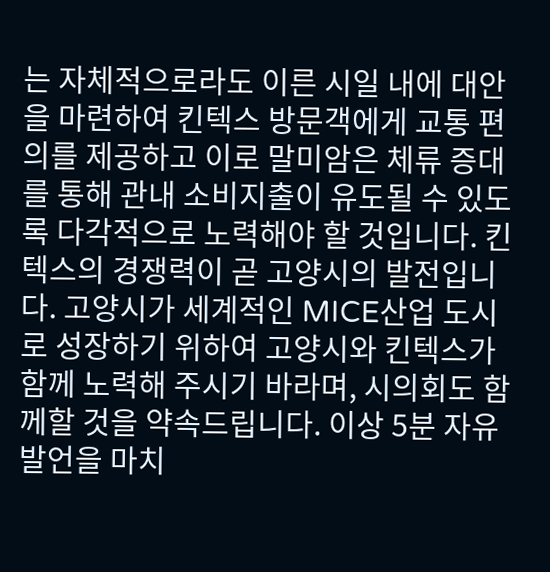는 자체적으로라도 이른 시일 내에 대안을 마련하여 킨텍스 방문객에게 교통 편의를 제공하고 이로 말미암은 체류 증대를 통해 관내 소비지출이 유도될 수 있도록 다각적으로 노력해야 할 것입니다. 킨텍스의 경쟁력이 곧 고양시의 발전입니다. 고양시가 세계적인 MICE산업 도시로 성장하기 위하여 고양시와 킨텍스가 함께 노력해 주시기 바라며, 시의회도 함께할 것을 약속드립니다. 이상 5분 자유발언을 마치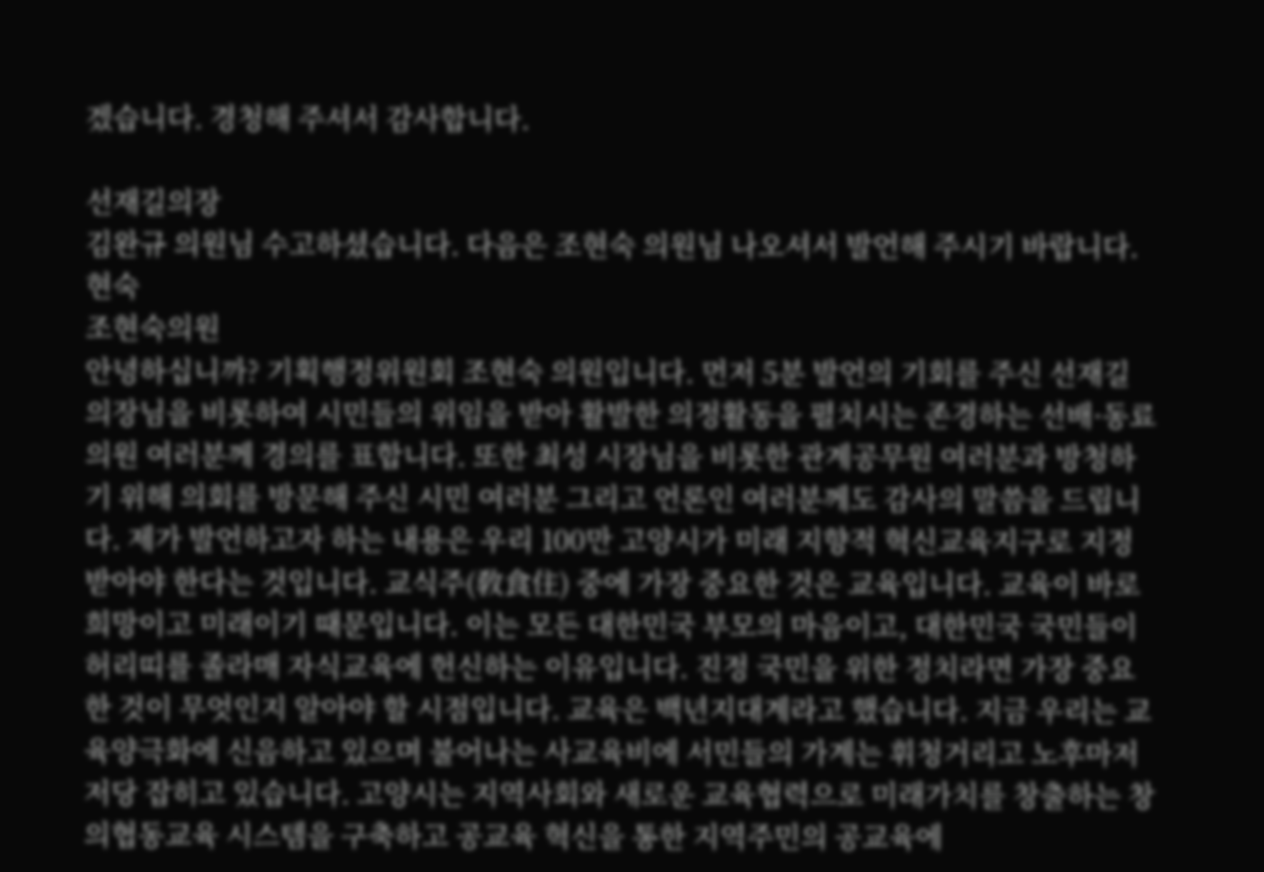겠습니다. 경청해 주셔서 감사합니다.

선재길의장
김완규 의원님 수고하셨습니다. 다음은 조현숙 의원님 나오셔서 발언해 주시기 바랍니다.
현숙
조현숙의원
안녕하십니까? 기획행정위원회 조현숙 의원입니다. 먼저 5분 발언의 기회를 주신 선재길 의장님을 비롯하여 시민들의 위임을 받아 활발한 의정활동을 펼치시는 존경하는 선배·동료의원 여러분께 경의를 표합니다. 또한 최성 시장님을 비롯한 관계공무원 여러분과 방청하기 위해 의회를 방문해 주신 시민 여러분 그리고 언론인 여러분께도 감사의 말씀을 드립니다. 제가 발언하고자 하는 내용은 우리 100만 고양시가 미래 지향적 혁신교육지구로 지정받아야 한다는 것입니다. 교식주(敎食住) 중에 가장 중요한 것은 교육입니다. 교육이 바로 희망이고 미래이기 때문입니다. 이는 모든 대한민국 부모의 마음이고, 대한민국 국민들이 허리띠를 졸라매 자식교육에 헌신하는 이유입니다. 진정 국민을 위한 정치라면 가장 중요한 것이 무엇인지 알아야 할 시점입니다. 교육은 백년지대계라고 했습니다. 지금 우리는 교육양극화에 신음하고 있으며 불어나는 사교육비에 서민들의 가계는 휘청거리고 노후마저 저당 잡히고 있습니다. 고양시는 지역사회와 새로운 교육협력으로 미래가치를 창출하는 창의협동교육 시스템을 구축하고 공교육 혁신을 통한 지역주민의 공교육에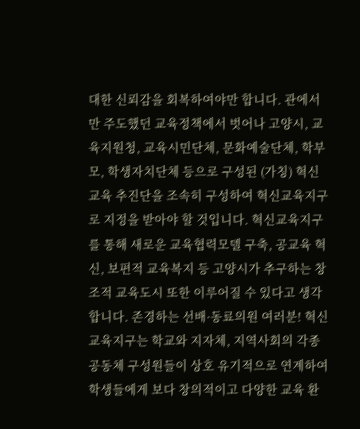대한 신뢰감을 회복하여야만 합니다. 관에서만 주도했던 교육정책에서 벗어나 고양시, 교육지원청, 교육시민단체, 문화예술단체, 학부모, 학생자치단체 등으로 구성된 (가칭) 혁신교육 추진단을 조속히 구성하여 혁신교육지구로 지정을 받아야 할 것입니다. 혁신교육지구를 통해 새로운 교육협력모델 구축, 공교육 혁신, 보편적 교육복지 등 고양시가 추구하는 창조적 교육도시 또한 이루어질 수 있다고 생각합니다. 존경하는 선배·동료의원 여러분! 혁신교육지구는 학교와 지자체, 지역사회의 각종 공동체 구성원들이 상호 유기적으로 연계하여 학생들에게 보다 창의적이고 다양한 교육 환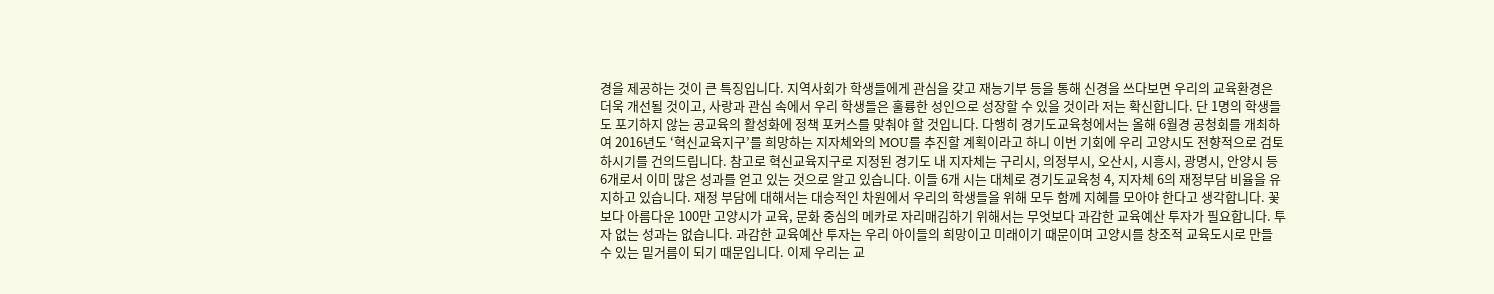경을 제공하는 것이 큰 특징입니다. 지역사회가 학생들에게 관심을 갖고 재능기부 등을 통해 신경을 쓰다보면 우리의 교육환경은 더욱 개선될 것이고, 사랑과 관심 속에서 우리 학생들은 훌륭한 성인으로 성장할 수 있을 것이라 저는 확신합니다. 단 1명의 학생들도 포기하지 않는 공교육의 활성화에 정책 포커스를 맞춰야 할 것입니다. 다행히 경기도교육청에서는 올해 6월경 공청회를 개최하여 2016년도 ‘혁신교육지구’를 희망하는 지자체와의 MOU를 추진할 계획이라고 하니 이번 기회에 우리 고양시도 전향적으로 검토하시기를 건의드립니다. 참고로 혁신교육지구로 지정된 경기도 내 지자체는 구리시, 의정부시, 오산시, 시흥시, 광명시, 안양시 등 6개로서 이미 많은 성과를 얻고 있는 것으로 알고 있습니다. 이들 6개 시는 대체로 경기도교육청 4, 지자체 6의 재정부담 비율을 유지하고 있습니다. 재정 부담에 대해서는 대승적인 차원에서 우리의 학생들을 위해 모두 함께 지혜를 모아야 한다고 생각합니다. 꽃보다 아름다운 100만 고양시가 교육, 문화 중심의 메카로 자리매김하기 위해서는 무엇보다 과감한 교육예산 투자가 필요합니다. 투자 없는 성과는 없습니다. 과감한 교육예산 투자는 우리 아이들의 희망이고 미래이기 때문이며 고양시를 창조적 교육도시로 만들 수 있는 밑거름이 되기 때문입니다. 이제 우리는 교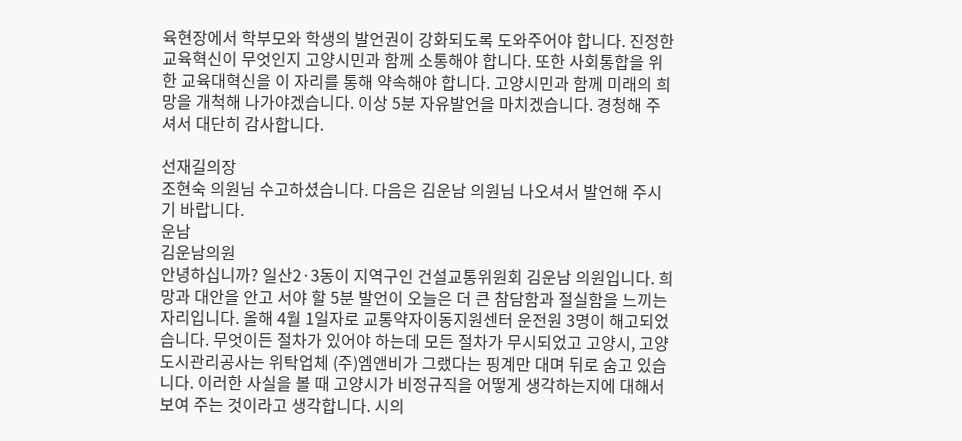육현장에서 학부모와 학생의 발언권이 강화되도록 도와주어야 합니다. 진정한 교육혁신이 무엇인지 고양시민과 함께 소통해야 합니다. 또한 사회통합을 위한 교육대혁신을 이 자리를 통해 약속해야 합니다. 고양시민과 함께 미래의 희망을 개척해 나가야겠습니다. 이상 5분 자유발언을 마치겠습니다. 경청해 주셔서 대단히 감사합니다.

선재길의장
조현숙 의원님 수고하셨습니다. 다음은 김운남 의원님 나오셔서 발언해 주시기 바랍니다.
운남
김운남의원
안녕하십니까? 일산2·3동이 지역구인 건설교통위원회 김운남 의원입니다. 희망과 대안을 안고 서야 할 5분 발언이 오늘은 더 큰 참담함과 절실함을 느끼는 자리입니다. 올해 4월 1일자로 교통약자이동지원센터 운전원 3명이 해고되었습니다. 무엇이든 절차가 있어야 하는데 모든 절차가 무시되었고 고양시, 고양도시관리공사는 위탁업체 (주)엠앤비가 그랬다는 핑계만 대며 뒤로 숨고 있습니다. 이러한 사실을 볼 때 고양시가 비정규직을 어떻게 생각하는지에 대해서 보여 주는 것이라고 생각합니다. 시의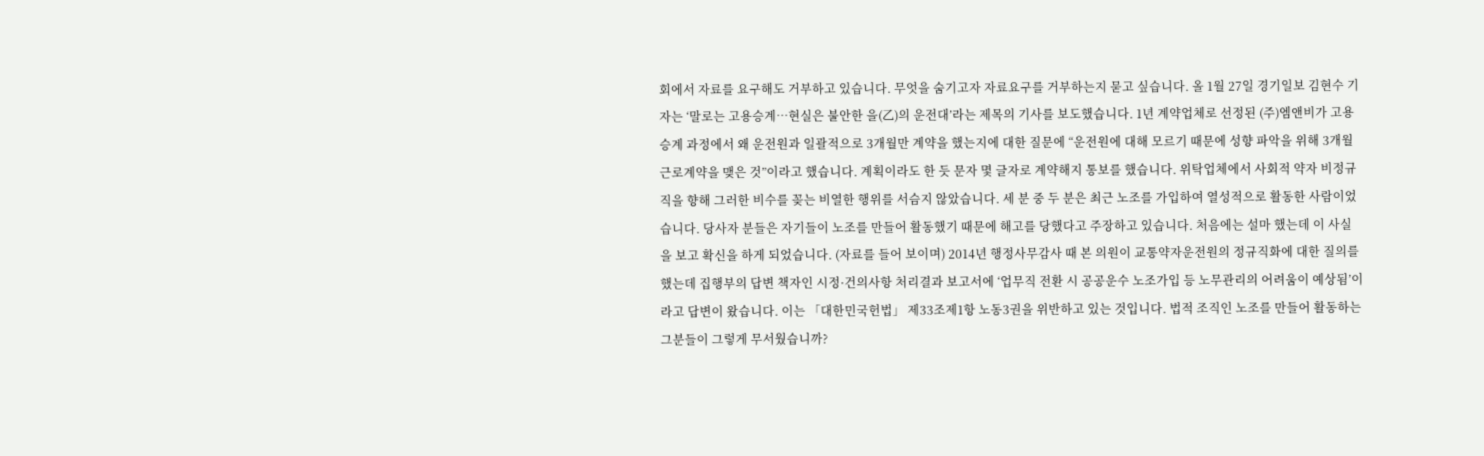회에서 자료를 요구해도 거부하고 있습니다. 무엇을 숨기고자 자료요구를 거부하는지 묻고 싶습니다. 올 1월 27일 경기일보 김현수 기자는 ‘말로는 고용승계…현실은 불안한 을(乙)의 운전대’라는 제목의 기사를 보도했습니다. 1년 계약업체로 선정된 (주)엠앤비가 고용승계 과정에서 왜 운전원과 일괄적으로 3개월만 계약을 했는지에 대한 질문에 “운전원에 대해 모르기 때문에 성향 파악을 위해 3개월 근로계약을 맺은 것”이라고 했습니다. 계획이라도 한 듯 문자 몇 글자로 계약해지 통보를 했습니다. 위탁업체에서 사회적 약자 비정규직을 향해 그러한 비수를 꽂는 비열한 행위를 서슴지 않았습니다. 세 분 중 두 분은 최근 노조를 가입하여 열성적으로 활동한 사람이었습니다. 당사자 분들은 자기들이 노조를 만들어 활동했기 때문에 해고를 당했다고 주장하고 있습니다. 처음에는 설마 했는데 이 사실을 보고 확신을 하게 되었습니다. (자료를 들어 보이며) 2014년 행정사무감사 때 본 의원이 교통약자운전원의 정규직화에 대한 질의를 했는데 집행부의 답변 책자인 시정·건의사항 처리결과 보고서에 ‘업무직 전환 시 공공운수 노조가입 등 노무관리의 어려움이 예상됨’이라고 답변이 왔습니다. 이는 「대한민국헌법」 제33조제1항 노동3권을 위반하고 있는 것입니다. 법적 조직인 노조를 만들어 활동하는 그분들이 그렇게 무서웠습니까?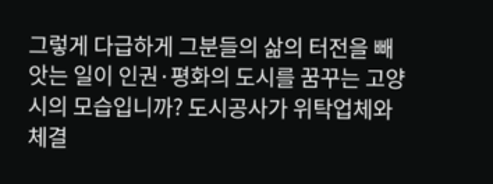그렇게 다급하게 그분들의 삶의 터전을 빼앗는 일이 인권·평화의 도시를 꿈꾸는 고양시의 모습입니까? 도시공사가 위탁업체와 체결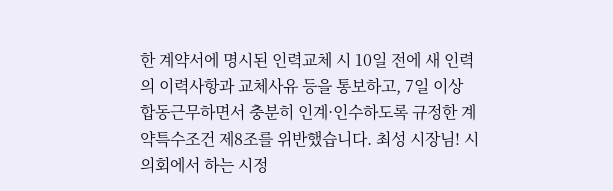한 계약서에 명시된 인력교체 시 10일 전에 새 인력의 이력사항과 교체사유 등을 통보하고, 7일 이상 합동근무하면서 충분히 인계·인수하도록 규정한 계약특수조건 제8조를 위반했습니다. 최성 시장님! 시의회에서 하는 시정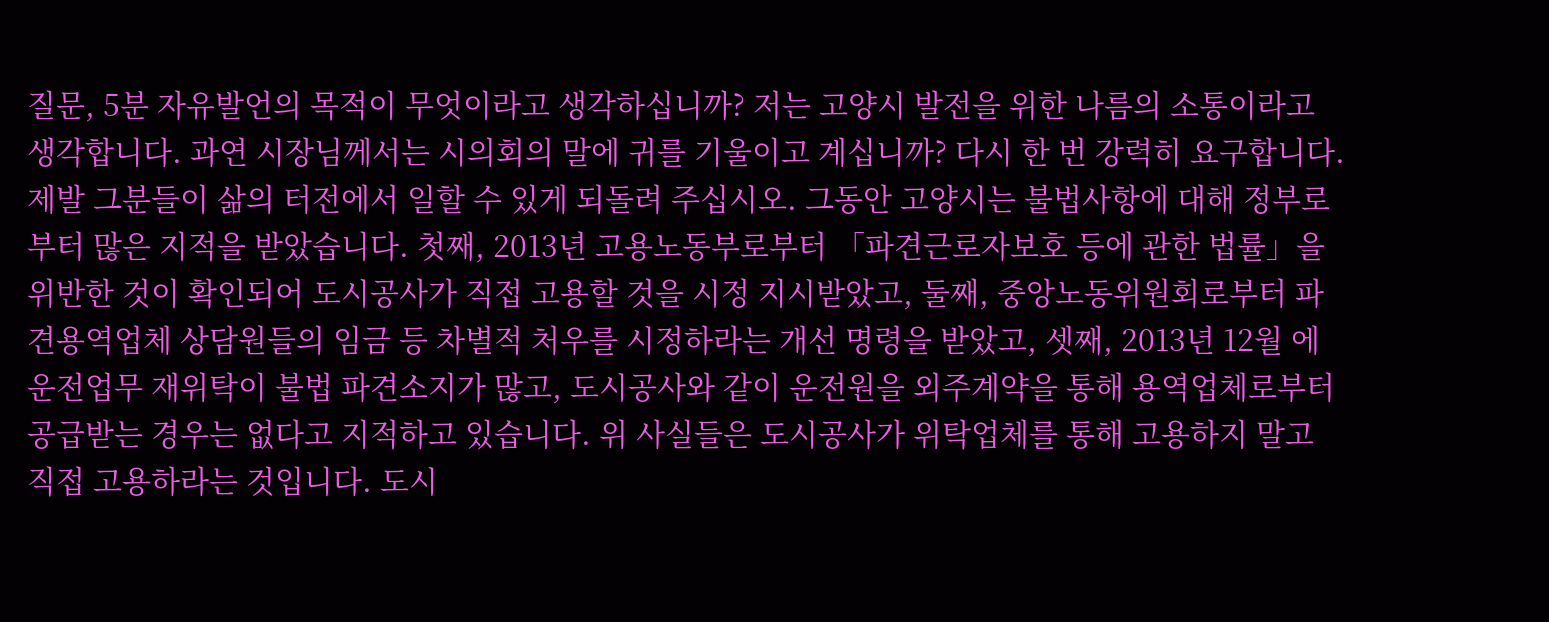질문, 5분 자유발언의 목적이 무엇이라고 생각하십니까? 저는 고양시 발전을 위한 나름의 소통이라고 생각합니다. 과연 시장님께서는 시의회의 말에 귀를 기울이고 계십니까? 다시 한 번 강력히 요구합니다. 제발 그분들이 삶의 터전에서 일할 수 있게 되돌려 주십시오. 그동안 고양시는 불법사항에 대해 정부로부터 많은 지적을 받았습니다. 첫째, 2013년 고용노동부로부터 「파견근로자보호 등에 관한 법률」을 위반한 것이 확인되어 도시공사가 직접 고용할 것을 시정 지시받았고, 둘째, 중앙노동위원회로부터 파견용역업체 상담원들의 임금 등 차별적 처우를 시정하라는 개선 명령을 받았고, 셋째, 2013년 12월 에 운전업무 재위탁이 불법 파견소지가 많고, 도시공사와 같이 운전원을 외주계약을 통해 용역업체로부터 공급받는 경우는 없다고 지적하고 있습니다. 위 사실들은 도시공사가 위탁업체를 통해 고용하지 말고 직접 고용하라는 것입니다. 도시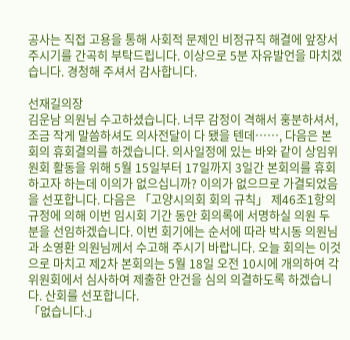공사는 직접 고용을 통해 사회적 문제인 비정규직 해결에 앞장서 주시기를 간곡히 부탁드립니다. 이상으로 5분 자유발언을 마치겠습니다. 경청해 주셔서 감사합니다.

선재길의장
김운남 의원님 수고하셨습니다. 너무 감정이 격해서 훙분하셔서, 조금 작게 말씀하셔도 의사전달이 다 됐을 텐데……, 다음은 본회의 휴회결의를 하겠습니다. 의사일정에 있는 바와 같이 상임위원회 활동을 위해 5월 15일부터 17일까지 3일간 본회의를 휴회하고자 하는데 이의가 없으십니까? 이의가 없으므로 가결되었음을 선포합니다. 다음은 「고양시의회 회의 규칙」 제46조1항의 규정에 의해 이번 임시회 기간 동안 회의록에 서명하실 의원 두 분을 선임하겠습니다. 이번 회기에는 순서에 따라 박시동 의원님과 소영환 의원님께서 수고해 주시기 바랍니다. 오늘 회의는 이것으로 마치고 제2차 본회의는 5월 18일 오전 10시에 개의하여 각 위원회에서 심사하여 제출한 안건을 심의 의결하도록 하겠습니다. 산회를 선포합니다.
「없습니다.」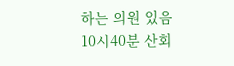하는 의원 있음
10시40분 산회